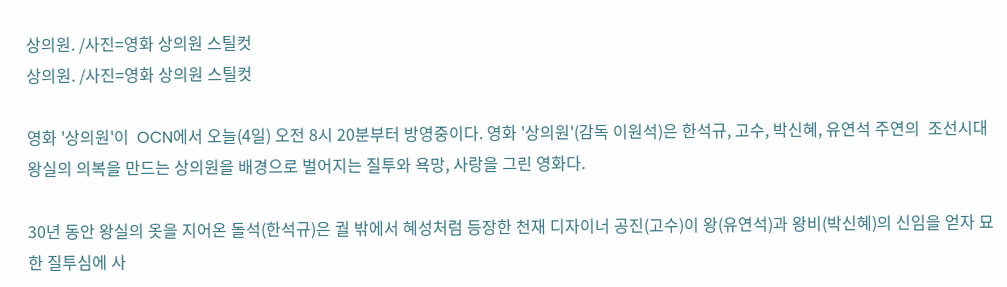상의원. /사진=영화 상의원 스틸컷
상의원. /사진=영화 상의원 스틸컷

영화 '상의원'이  OCN에서 오늘(4일) 오전 8시 20분부터 방영중이다. 영화 '상의원'(감독 이원석)은 한석규, 고수, 박신혜, 유연석 주연의  조선시대 왕실의 의복을 만드는 상의원을 배경으로 벌어지는 질투와 욕망, 사랑을 그린 영화다.

30년 동안 왕실의 옷을 지어온 돌석(한석규)은 궐 밖에서 혜성처럼 등장한 천재 디자이너 공진(고수)이 왕(유연석)과 왕비(박신혜)의 신임을 얻자 묘한 질투심에 사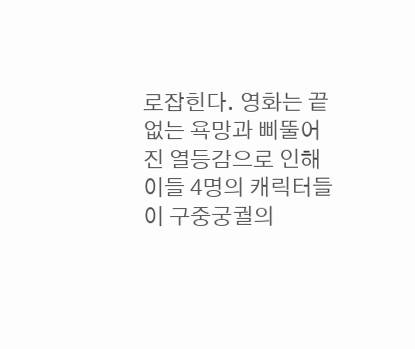로잡힌다. 영화는 끝없는 욕망과 삐뚤어진 열등감으로 인해 이들 4명의 캐릭터들이 구중궁궐의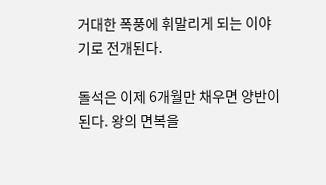거대한 폭풍에 휘말리게 되는 이야기로 전개된다.

돌석은 이제 6개월만 채우면 양반이 된다. 왕의 면복을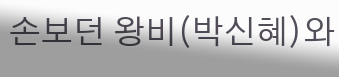손보던 왕비(박신혜)와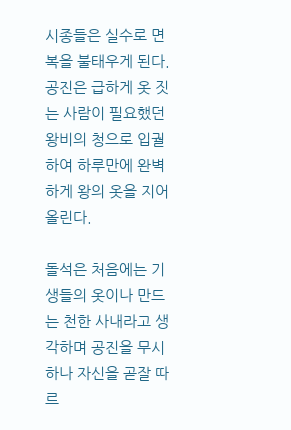시종들은 실수로 면복을 불태우게 된다. 공진은 급하게 옷 짓는 사람이 필요했던 왕비의 청으로 입궐하여 하루만에 완벽하게 왕의 옷을 지어 올린다.

돌석은 처음에는 기생들의 옷이나 만드는 천한 사내라고 생각하며 공진을 무시하나 자신을 곧잘 따르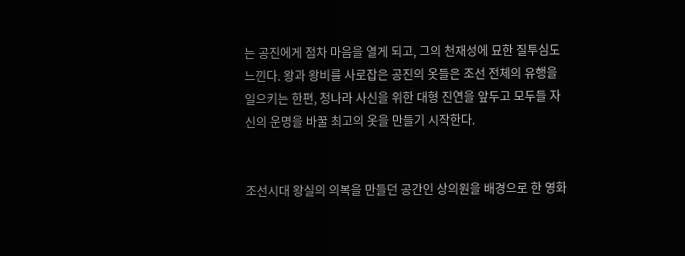는 공진에게 점차 마음을 열게 되고, 그의 천재성에 묘한 질투심도 느낀다. 왕과 왕비를 사로잡은 공진의 옷들은 조선 전체의 유행을 일으키는 한편, 청나라 사신을 위한 대형 진연을 앞두고 모두들 자신의 운명을 바꿀 최고의 옷을 만들기 시작한다.


조선시대 왕실의 의복을 만들던 공간인 상의원을 배경으로 한 영화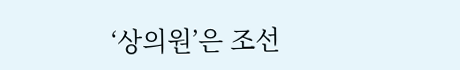‘상의원’은 조선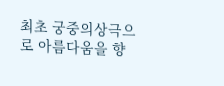최초 궁중의상극으로 아름다움을 향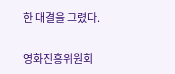한 대결을 그렸다.

영화진흥위원회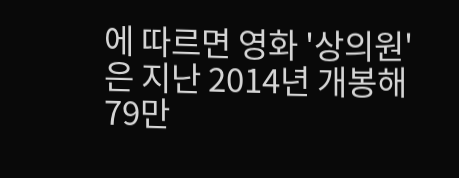에 따르면 영화 '상의원'은 지난 2014년 개봉해 79만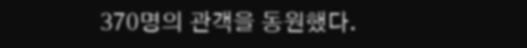370명의 관객을 동원했다.